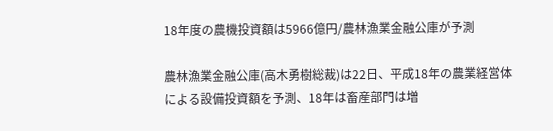18年度の農機投資額は5966億円/農林漁業金融公庫が予測

農林漁業金融公庫(高木勇樹総裁)は22日、平成18年の農業経営体による設備投資額を予測、18年は畜産部門は増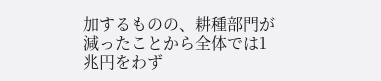加するものの、耕種部門が減ったことから全体では1兆円をわず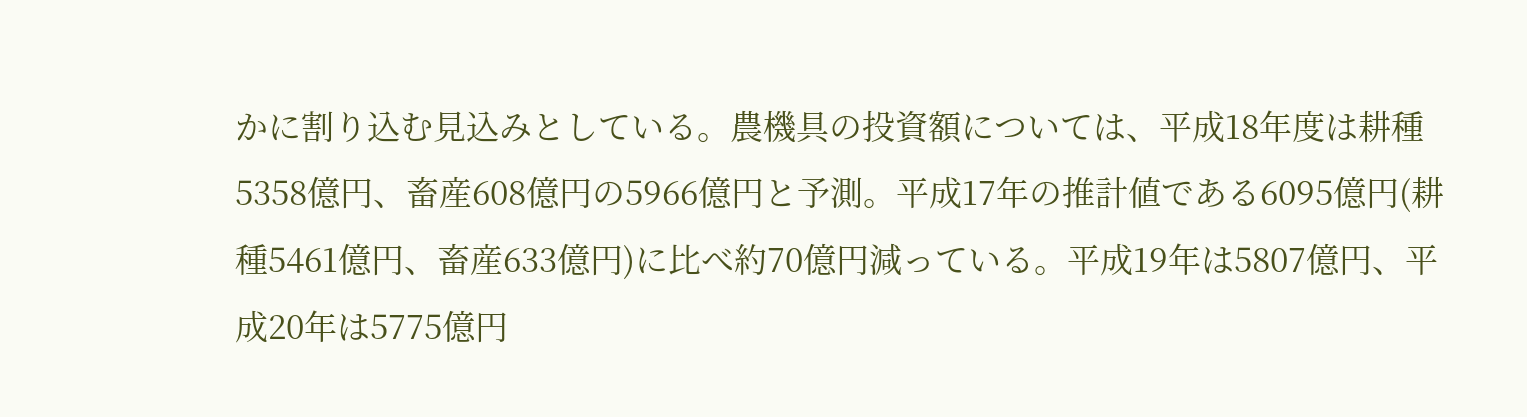かに割り込む見込みとしている。農機具の投資額については、平成18年度は耕種5358億円、畜産608億円の5966億円と予測。平成17年の推計値である6095億円(耕種5461億円、畜産633億円)に比べ約70億円減っている。平成19年は5807億円、平成20年は5775億円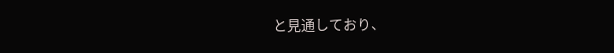と見通しており、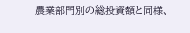農業部門別の総投資額と同様、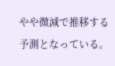やや微減で推移する予測となっている。